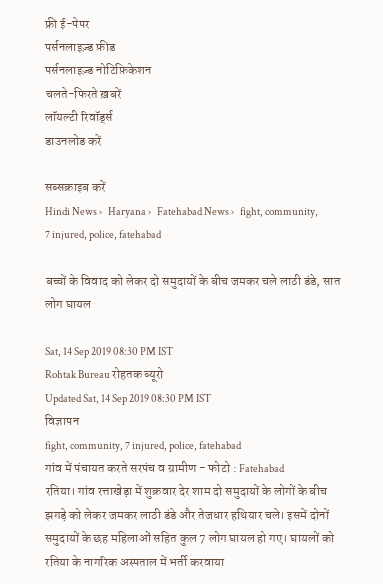फ्री ई-पेपर
पर्सनलाइज़्ड फ़ीड
पर्सनलाइज़्ड नोटिफ़िकेशन
चलते-फिरते ख़बरें
लॉयल्टी रिवॉर्ड्स
डाउनलोड करें

सब्सक्राइब करें
Hindi News ›   Haryana ›   Fatehabad News ›   fight, community, 7 injured, police, fatehabad

बच्चों के विवाद को लेकर दो समुदायों के बीच जमकर चले लाठी डंडे, सात लोग घायल

Sat, 14 Sep 2019 08:30 PM IST
Rohtak Bureau रोहतक ब्यूरो
Updated Sat, 14 Sep 2019 08:30 PM IST
विज्ञापन
fight, community, 7 injured, police, fatehabad
गांव में पंचायत करते सरपंच व ग्रामीण - फोटो : Fatehabad
रतिया। गांव रत्ताखेड़ा में शुक्रवार देर शाम दो समुदायों के लोगों के बीच झगड़े को लेकर जमकर लाठी डंडे और तेजधार हथियार चले। इसमें दोनों समुदायों के छह महिलाओं सहित कुल 7 लोग घायल हो गए। घायलों को रतिया के नागरिक अस्पताल में भर्ती करवाया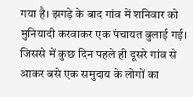गया है। झगड़े के बाद गांव में शनिवार को मुनियादी करवाकर एक पंचायत बुलाई गई। जिससे में कुछ दिन पहले ही दूसरे गांव से आकर बसे एक समुदाय के लोगों का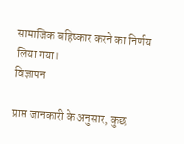सामाजिक बहिष्कार करने का निर्णय लिया गया।
विज्ञापन

प्राप्त जानकारी के अनुसार, कुछ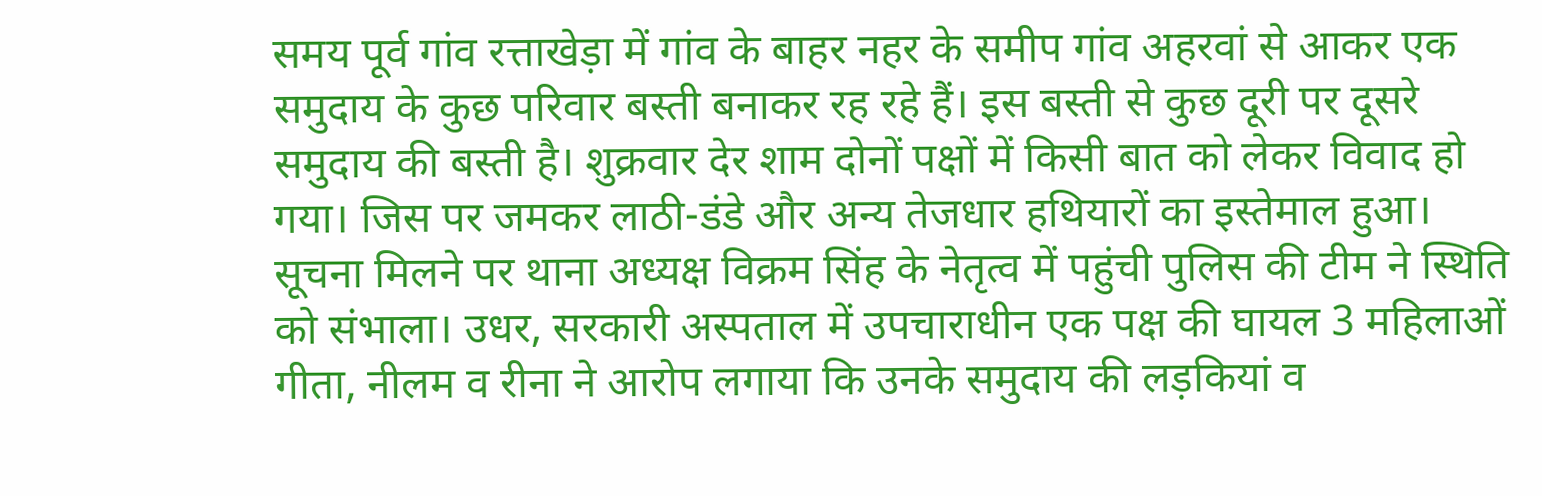समय पूर्व गांव रत्ताखेड़ा में गांव के बाहर नहर के समीप गांव अहरवां से आकर एक समुदाय के कुछ परिवार बस्ती बनाकर रह रहे हैं। इस बस्ती से कुछ दूरी पर दूसरे समुदाय की बस्ती है। शुक्रवार देर शाम दोनों पक्षों में किसी बात को लेकर विवाद हो गया। जिस पर जमकर लाठी-डंडे और अन्य तेजधार हथियारों का इस्तेमाल हुआ। सूचना मिलने पर थाना अध्यक्ष विक्रम सिंह के नेतृत्व में पहुंची पुलिस की टीम ने स्थिति को संभाला। उधर, सरकारी अस्पताल में उपचाराधीन एक पक्ष की घायल 3 महिलाओं गीता, नीलम व रीना ने आरोप लगाया कि उनके समुदाय की लड़कियां व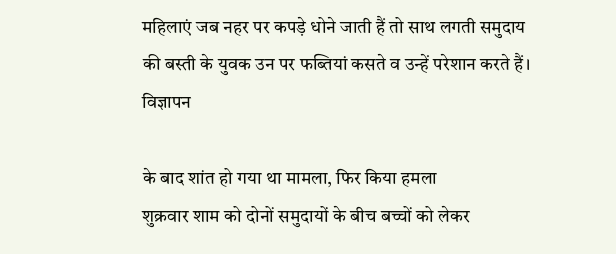महिलाएं जब नहर पर कपड़े धोने जाती हैं तो साथ लगती समुदाय की बस्ती के युवक उन पर फब्तियां कसते व उन्हें परेशान करते हैं।
विज्ञापन

के बाद शांत हो गया था मामला, फिर किया हमला
शुक्रवार शाम को दोनों समुदायों के बीच बच्चों को लेकर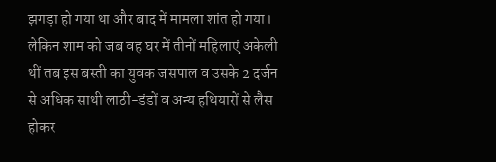झगड़ा हो गया था और बाद में मामला शांत हो गया। लेकिन शाम को जब वह घर में तीनों महिलाएं अकेली थीं तब इस बस्ती का युवक जसपाल व उसके 2 दर्जन से अधिक साथी लाठी-डंडों व अन्य हथियारों से लैस होकर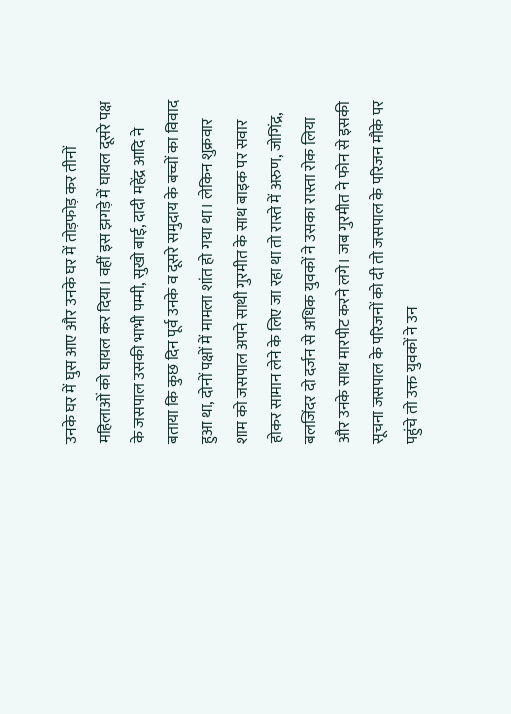उनके घर में घुस आए और उनके घर में तोड़फोड़ कर तीनों महिलाओं को घायल कर दिया। वहीं इस झगड़े में घायल दूसरे पक्ष के जसपाल उसकी भाभी पम्मी, सुखो बाई, दादी महेंद्र आदि ने बताया कि कुछ दिन पूर्व उनके व दूसरे समुदाय के बच्चों का विवाद हुआ था, दोनों पक्षों में मामला शांत हो गया था। लेकिन शुक्रवार शाम को जसपाल अपने साथी गुरमीत के साथ बाइक पर सवार होकर सामान लेने के लिए जा रहा था तो रास्ते में अरुण, जोगिंद्र, बलजिंदर दो दर्जन से अधिक युवकों ने उसका रास्ता रोक लिया और उनके साथ मारपीट करने लगे। जब गुरमीत ने फोन से इसकी सूचना जसपाल के परिजनों को दी तो जसपाल के परिजन मौके पर पहुंचे तो उक्त युवकों ने उन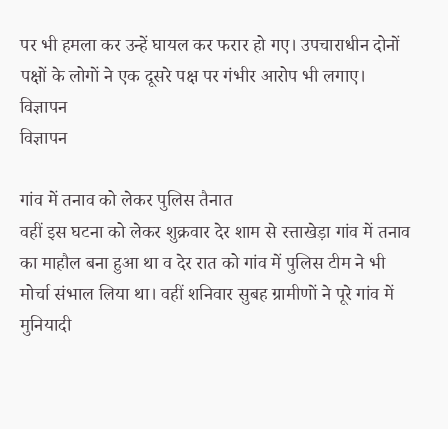पर भी हमला कर उन्हें घायल कर फरार हो गए। उपचाराधीन दोनों पक्षों के लोगों ने एक दूसरे पक्ष पर गंभीर आरोप भी लगाए।
विज्ञापन
विज्ञापन

गांव में तनाव को लेकर पुलिस तैनात
वहीं इस घटना को लेकर शुक्रवार देर शाम से रत्ताखेड़ा गांव में तनाव का माहौल बना हुआ था व देर रात को गांव में पुलिस टीम ने भी मोर्चा संभाल लिया था। वहीं शनिवार सुबह ग्रामीणों ने पूरे गांव में मुनियादी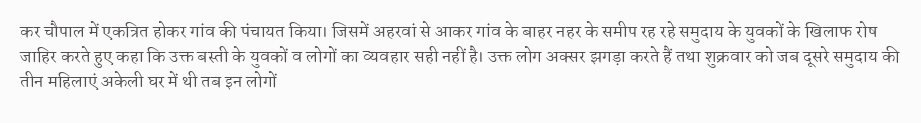कर चौपाल में एकत्रित होकर गांव की पंचायत किया। जिसमें अहरवां से आकर गांव के बाहर नहर के समीप रह रहे समुदाय के युवकों के खिलाफ रोष जाहिर करते हुए कहा कि उक्त बस्ती के युवकों व लोगों का व्यवहार सही नहीं है। उक्त लोग अक्सर झगड़ा करते हैं तथा शुक्रवार को जब दूसरे समुदाय की तीन महिलाएं अकेली घर में थी तब इन लोगों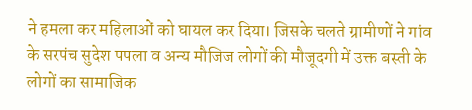ने हमला कर महिलाओं को घायल कर दिया। जिसके चलते ग्रामीणों ने गांव के सरपंच सुदेश पपला व अन्य मौजिज लोगों की मौजूदगी में उक्त बस्ती के लोगों का सामाजिक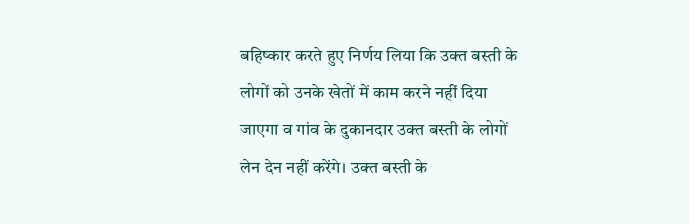बहिष्कार करते हुए निर्णय लिया कि उक्त बस्ती के लोगों को उनके खेतों में काम करने नहीं दिया जाएगा व गांव के दुकानदार उक्त बस्ती के लोगों लेन देन नहीं करेंगे। उक्त बस्ती के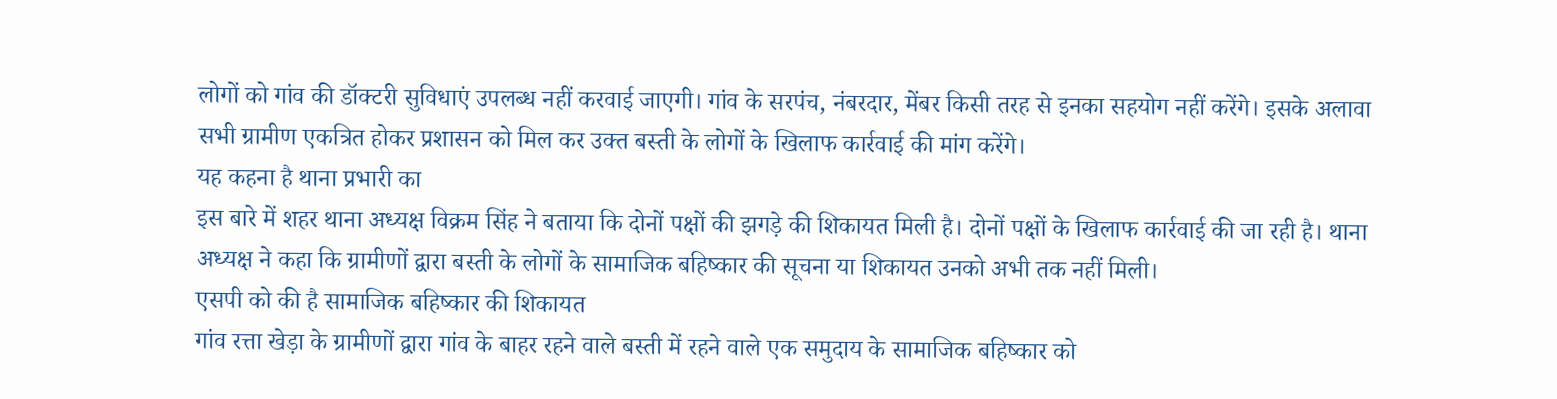लोगों को गांव की डॉक्टरी सुविधाएं उपलब्ध नहीं करवाई जाएगी। गांव के सरपंच, नंबरदार, मेंबर किसी तरह से इनका सहयोग नहीं करेंगे। इसके अलावा सभी ग्रामीण एकत्रित होकर प्रशासन को मिल कर उक्त बस्ती के लोगों के खिलाफ कार्रवाई की मांग करेंगे।
यह कहना है थाना प्रभारी का
इस बारे में शहर थाना अध्यक्ष विक्रम सिंह ने बताया कि दोनों पक्षों की झगड़े की शिकायत मिली है। दोनों पक्षों के खिलाफ कार्रवाई की जा रही है। थाना अध्यक्ष ने कहा कि ग्रामीणों द्वारा बस्ती के लोगों के सामाजिक बहिष्कार की सूचना या शिकायत उनको अभी तक नहीं मिली।
एसपी को की है सामाजिक बहिष्कार की शिकायत
गांव रत्ता खेड़ा के ग्रामीणों द्वारा गांव के बाहर रहने वाले बस्ती में रहने वाले एक समुदाय के सामाजिक बहिष्कार को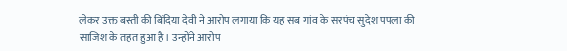लेकर उक्त बस्ती की बिंदिया देवी ने आरोप लगाया कि यह सब गांव के सरपंच सुदेश पपला की साजिश के तहत हुआ है। उन्होंने आरोप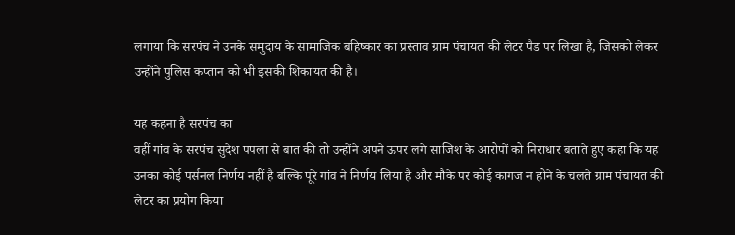लगाया कि सरपंच ने उनके समुदाय के सामाजिक बहिष्कार का प्रस्ताव ग्राम पंचायत की लेटर पैड पर लिखा है, जिसको लेकर उन्होंने पुलिस कप्तान को भी इसकी शिकायत की है।

यह कहना है सरपंच का
वहीं गांव के सरपंच सुदेश पपला से बात की तो उन्होंने अपने ऊपर लगे साजिश के आरोपों को निराधार बताते हुए कहा कि यह उनका कोई पर्सनल निर्णय नहीं है बल्कि पूरे गांव ने निर्णय लिया है और मौके पर कोई कागज न होने के चलते ग्राम पंचायत की लेटर का प्रयोग किया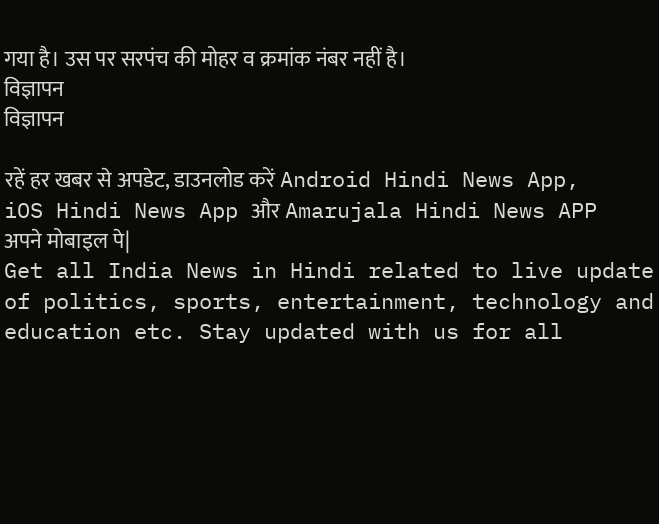गया है। उस पर सरपंच की मोहर व क्रमांक नंबर नहीं है।
विज्ञापन
विज्ञापन

रहें हर खबर से अपडेट, डाउनलोड करें Android Hindi News App, iOS Hindi News App और Amarujala Hindi News APP अपने मोबाइल पे|
Get all India News in Hindi related to live update of politics, sports, entertainment, technology and education etc. Stay updated with us for all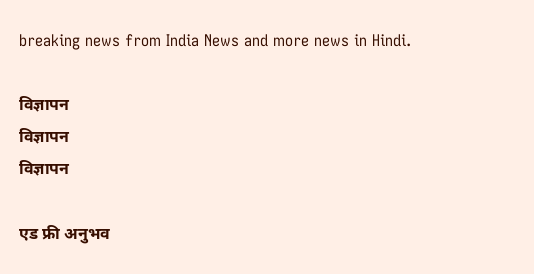breaking news from India News and more news in Hindi.

विज्ञापन
विज्ञापन
विज्ञापन

एड फ्री अनुभव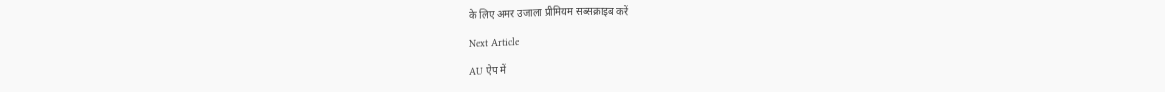के लिए अमर उजाला प्रीमियम सब्सक्राइब करें

Next Article

AU ऐप में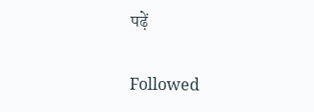पढ़ें

Followed